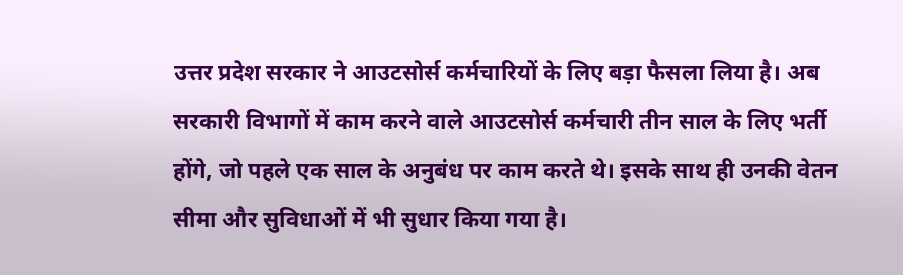उत्तर प्रदेश सरकार ने आउटसोर्स कर्मचारियों के लिए बड़ा फैसला लिया है। अब सरकारी विभागों में काम करने वाले आउटसोर्स कर्मचारी तीन साल के लिए भर्ती होंगे, जो पहले एक साल के अनुबंध पर काम करते थे। इसके साथ ही उनकी वेतन सीमा और सुविधाओं में भी सुधार किया गया है।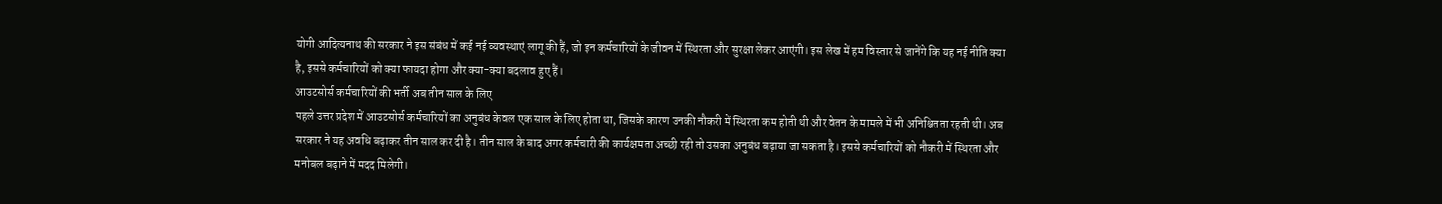योगी आदित्यनाथ की सरकार ने इस संबंध में कई नई व्यवस्थाएं लागू की हैं, जो इन कर्मचारियों के जीवन में स्थिरता और सुरक्षा लेकर आएंगी। इस लेख में हम विस्तार से जानेंगे कि यह नई नीति क्या है, इससे कर्मचारियों को क्या फायदा होगा और क्या-क्या बदलाव हुए हैं।
आउटसोर्स कर्मचारियों की भर्ती अब तीन साल के लिए
पहले उत्तर प्रदेश में आउटसोर्स कर्मचारियों का अनुबंध केवल एक साल के लिए होता था, जिसके कारण उनकी नौकरी में स्थिरता कम होती थी और वेतन के मामले में भी अनिश्चितता रहती थी। अब सरकार ने यह अवधि बढ़ाकर तीन साल कर दी है। तीन साल के बाद अगर कर्मचारी की कार्यक्षमता अच्छी रही तो उसका अनुबंध बढ़ाया जा सकता है। इससे कर्मचारियों को नौकरी में स्थिरता और मनोबल बढ़ाने में मदद मिलेगी।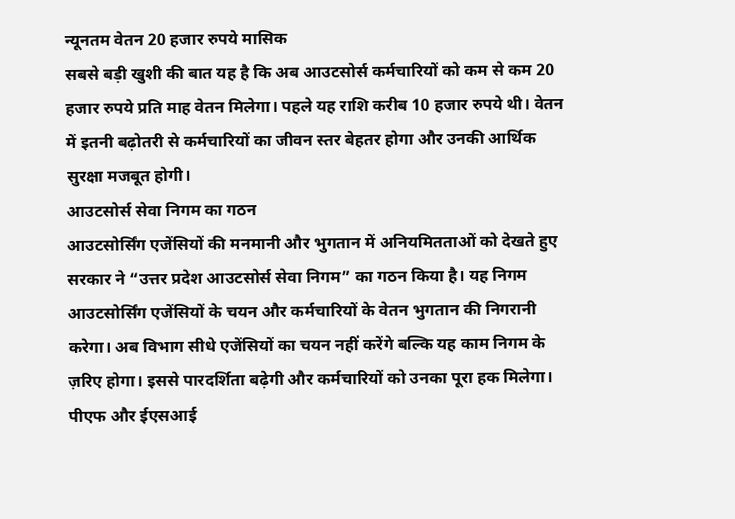न्यूनतम वेतन 20 हजार रुपये मासिक
सबसे बड़ी खुशी की बात यह है कि अब आउटसोर्स कर्मचारियों को कम से कम 20 हजार रुपये प्रति माह वेतन मिलेगा। पहले यह राशि करीब 10 हजार रुपये थी। वेतन में इतनी बढ़ोतरी से कर्मचारियों का जीवन स्तर बेहतर होगा और उनकी आर्थिक सुरक्षा मजबूत होगी।
आउटसोर्स सेवा निगम का गठन
आउटसोर्सिंग एजेंसियों की मनमानी और भुगतान में अनियमितताओं को देखते हुए सरकार ने “उत्तर प्रदेश आउटसोर्स सेवा निगम” का गठन किया है। यह निगम आउटसोर्सिंग एजेंसियों के चयन और कर्मचारियों के वेतन भुगतान की निगरानी करेगा। अब विभाग सीधे एजेंसियों का चयन नहीं करेंगे बल्कि यह काम निगम के ज़रिए होगा। इससे पारदर्शिता बढ़ेगी और कर्मचारियों को उनका पूरा हक मिलेगा।
पीएफ और ईएसआई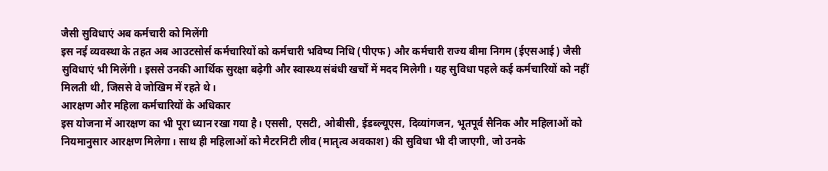जैसी सुविधाएं अब कर्मचारी को मिलेंगी
इस नई व्यवस्था के तहत अब आउटसोर्स कर्मचारियों को कर्मचारी भविष्य निधि (पीएफ) और कर्मचारी राज्य बीमा निगम (ईएसआई) जैसी सुविधाएं भी मिलेंगी। इससे उनकी आर्थिक सुरक्षा बढ़ेगी और स्वास्थ्य संबंधी खर्चों में मदद मिलेगी। यह सुविधा पहले कई कर्मचारियों को नहीं मिलती थी, जिससे वे जोखिम में रहते थे।
आरक्षण और महिला कर्मचारियों के अधिकार
इस योजना में आरक्षण का भी पूरा ध्यान रखा गया है। एससी, एसटी, ओबीसी, ईडब्ल्यूएस, दिव्यांगजन, भूतपूर्व सैनिक और महिलाओं को नियमानुसार आरक्षण मिलेगा। साथ ही महिलाओं को मैटरनिटी लीव (मातृत्व अवकाश) की सुविधा भी दी जाएगी, जो उनके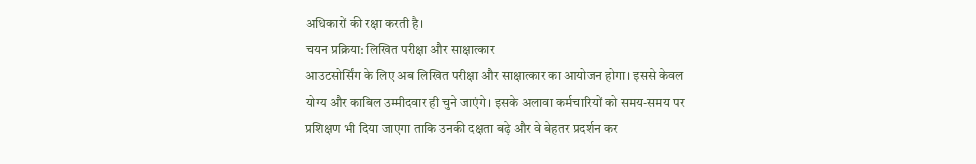अधिकारों की रक्षा करती है।
चयन प्रक्रिया: लिखित परीक्षा और साक्षात्कार
आउटसोर्सिंग के लिए अब लिखित परीक्षा और साक्षात्कार का आयोजन होगा। इससे केवल योग्य और काबिल उम्मीदवार ही चुने जाएंगे। इसके अलावा कर्मचारियों को समय-समय पर प्रशिक्षण भी दिया जाएगा ताकि उनकी दक्षता बढ़े और वे बेहतर प्रदर्शन कर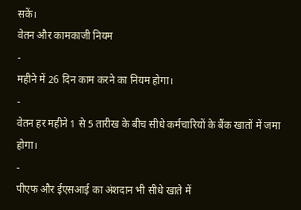सकें।
वेतन और कामकाजी नियम
-
महीने में 26 दिन काम करने का नियम होगा।
-
वेतन हर महीने 1 से 5 तारीख के बीच सीधे कर्मचारियों के बैंक खातों में जमा होगा।
-
पीएफ और ईएसआई का अंशदान भी सीधे खाते में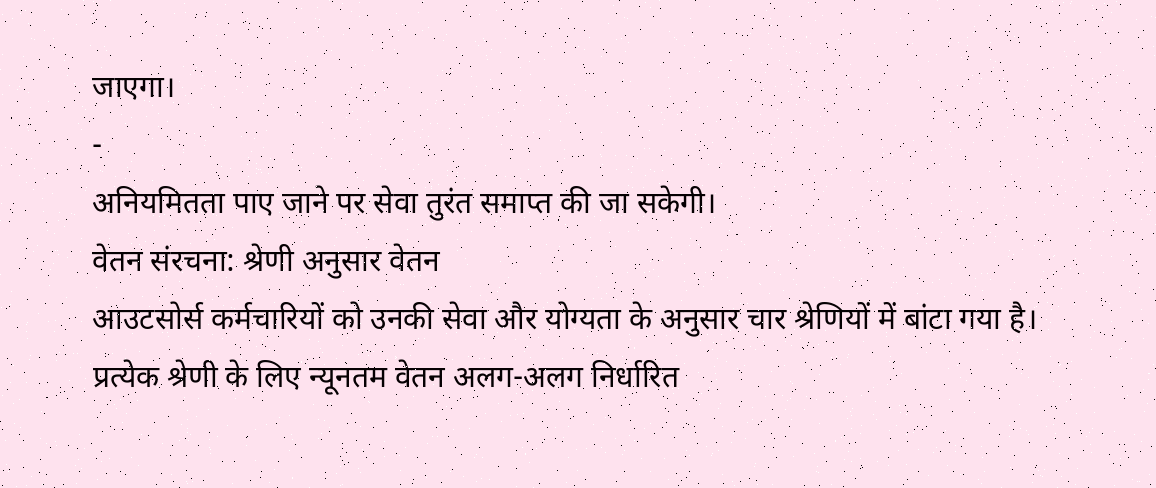जाएगा।
-
अनियमितता पाए जाने पर सेवा तुरंत समाप्त की जा सकेगी।
वेतन संरचना: श्रेणी अनुसार वेतन
आउटसोर्स कर्मचारियों को उनकी सेवा और योग्यता के अनुसार चार श्रेणियों में बांटा गया है। प्रत्येक श्रेणी के लिए न्यूनतम वेतन अलग-अलग निर्धारित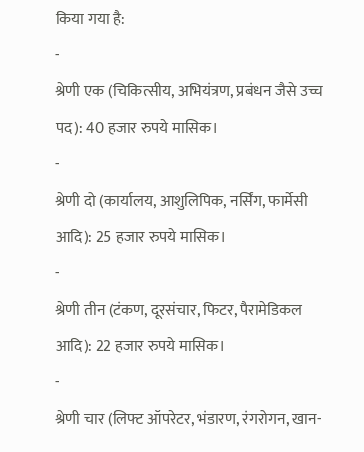किया गया है:
-
श्रेणी एक (चिकित्सीय, अभियंत्रण, प्रबंधन जैसे उच्च पद): 40 हजार रुपये मासिक।
-
श्रेणी दो (कार्यालय, आशुलिपिक, नर्सिंग, फार्मेसी आदि): 25 हजार रुपये मासिक।
-
श्रेणी तीन (टंकण, दूरसंचार, फिटर, पैरामेडिकल आदि): 22 हजार रुपये मासिक।
-
श्रेणी चार (लिफ्ट ऑपरेटर, भंडारण, रंगरोगन, खान-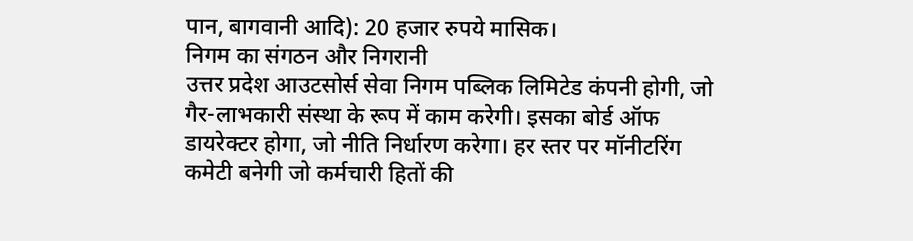पान, बागवानी आदि): 20 हजार रुपये मासिक।
निगम का संगठन और निगरानी
उत्तर प्रदेश आउटसोर्स सेवा निगम पब्लिक लिमिटेड कंपनी होगी, जो गैर-लाभकारी संस्था के रूप में काम करेगी। इसका बोर्ड ऑफ डायरेक्टर होगा, जो नीति निर्धारण करेगा। हर स्तर पर मॉनीटरिंग कमेटी बनेगी जो कर्मचारी हितों की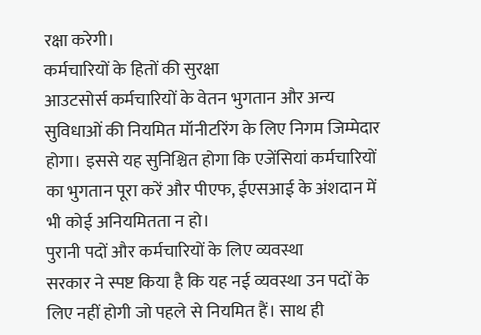रक्षा करेगी।
कर्मचारियों के हितों की सुरक्षा
आउटसोर्स कर्मचारियों के वेतन भुगतान और अन्य सुविधाओं की नियमित मॉनीटरिंग के लिए निगम जिम्मेदार होगा। इससे यह सुनिश्चित होगा कि एजेंसियां कर्मचारियों का भुगतान पूरा करें और पीएफ, ईएसआई के अंशदान में भी कोई अनियमितता न हो।
पुरानी पदों और कर्मचारियों के लिए व्यवस्था
सरकार ने स्पष्ट किया है कि यह नई व्यवस्था उन पदों के लिए नहीं होगी जो पहले से नियमित हैं। साथ ही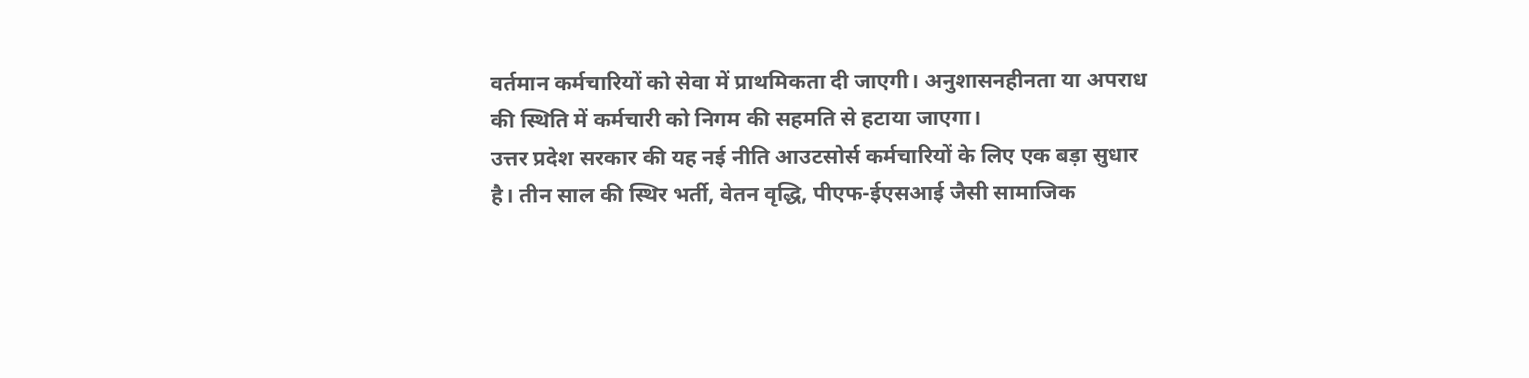वर्तमान कर्मचारियों को सेवा में प्राथमिकता दी जाएगी। अनुशासनहीनता या अपराध की स्थिति में कर्मचारी को निगम की सहमति से हटाया जाएगा।
उत्तर प्रदेश सरकार की यह नई नीति आउटसोर्स कर्मचारियों के लिए एक बड़ा सुधार है। तीन साल की स्थिर भर्ती, वेतन वृद्धि, पीएफ-ईएसआई जैसी सामाजिक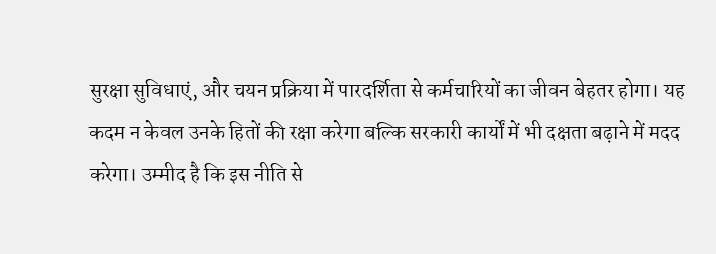सुरक्षा सुविधाएं, और चयन प्रक्रिया में पारदर्शिता से कर्मचारियों का जीवन बेहतर होगा। यह कदम न केवल उनके हितों की रक्षा करेगा बल्कि सरकारी कार्यों में भी दक्षता बढ़ाने में मदद करेगा। उम्मीद है कि इस नीति से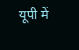यूपी में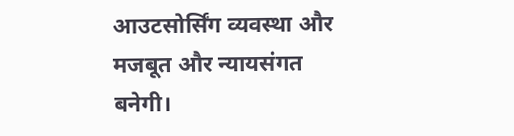आउटसोर्सिंग व्यवस्था और मजबूत और न्यायसंगत बनेगी।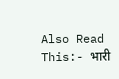Also Read This:- भारी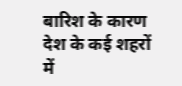बारिश के कारण देश के कई शहरों में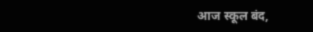आज स्कूल बंद,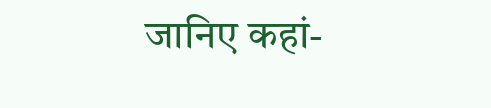जानिए कहां-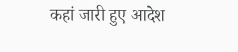कहां जारी हुए आदेश